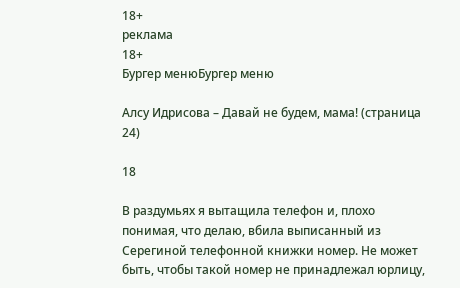18+
реклама
18+
Бургер менюБургер меню

Алсу Идрисова – Давай не будем, мама! (страница 24)

18

В раздумьях я вытащила телефон и, плохо понимая, что делаю, вбила выписанный из Серегиной телефонной книжки номер. Не может быть, чтобы такой номер не принадлежал юрлицу,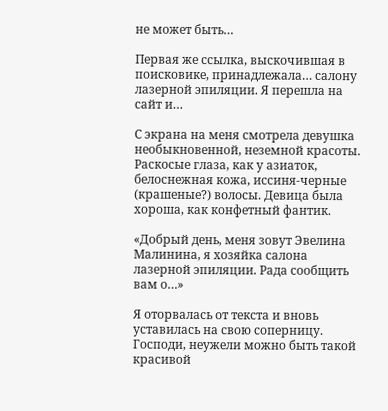не может быть…

Первая же ссылка, выскочившая в поисковике, принадлежала… салону лазерной эпиляции. Я перешла на сайт и…

С экрана на меня смотрела девушка необыкновенной, неземной красоты. Раскосые глаза, как у азиаток, белоснежная кожа, иссиня-черные (крашеные?) волосы. Девица была хороша, как конфетный фантик.

«Добрый день, меня зовут Эвелина Малинина, я хозяйка салона лазерной эпиляции. Рада сообщить вам о…»

Я оторвалась от текста и вновь уставилась на свою соперницу. Господи, неужели можно быть такой красивой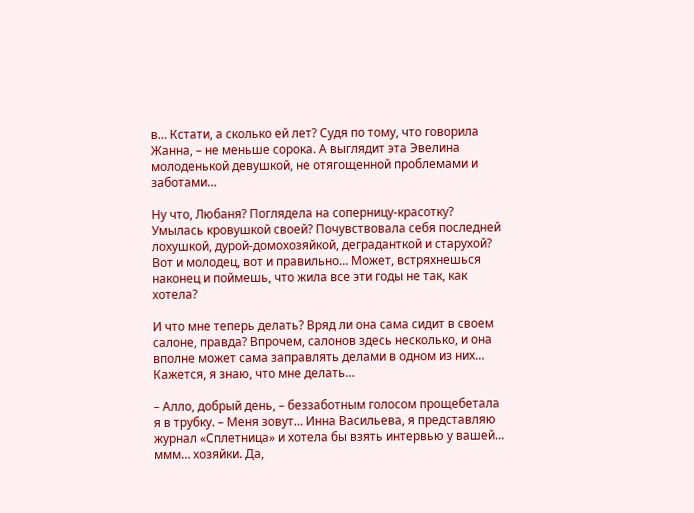в… Кстати, а сколько ей лет? Судя по тому, что говорила Жанна, – не меньше сорока. А выглядит эта Эвелина молоденькой девушкой, не отягощенной проблемами и заботами…

Ну что, Любаня? Поглядела на соперницу-красотку? Умылась кровушкой своей? Почувствовала себя последней лохушкой, дурой-домохозяйкой, деграданткой и старухой? Вот и молодец, вот и правильно… Может, встряхнешься наконец и поймешь, что жила все эти годы не так, как хотела?

И что мне теперь делать? Вряд ли она сама сидит в своем салоне, правда? Впрочем, салонов здесь несколько, и она вполне может сама заправлять делами в одном из них… Кажется, я знаю, что мне делать…

– Алло, добрый день, – беззаботным голосом прощебетала я в трубку. – Меня зовут… Инна Васильева, я представляю журнал «Сплетница» и хотела бы взять интервью у вашей… ммм… хозяйки. Да,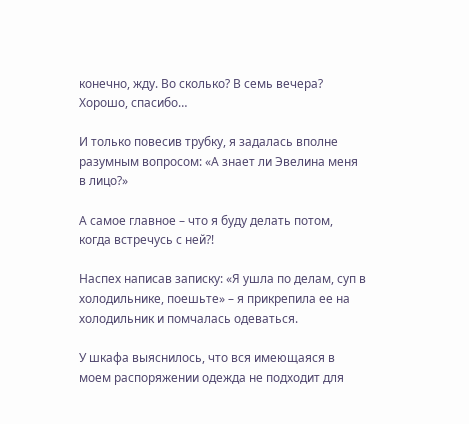конечно, жду. Во сколько? В семь вечера? Хорошо, спасибо…

И только повесив трубку, я задалась вполне разумным вопросом: «А знает ли Эвелина меня в лицо?»

А самое главное – что я буду делать потом, когда встречусь с ней?!

Наспех написав записку: «Я ушла по делам, суп в холодильнике, поешьте» – я прикрепила ее на холодильник и помчалась одеваться.

У шкафа выяснилось, что вся имеющаяся в моем распоряжении одежда не подходит для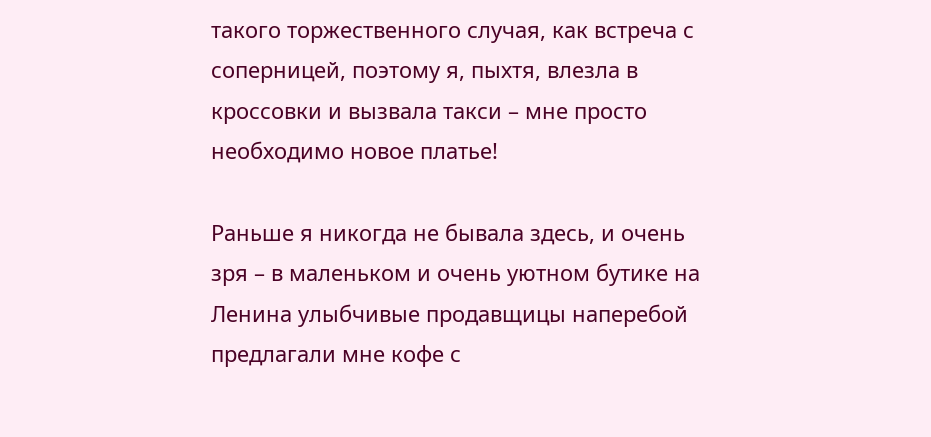такого торжественного случая, как встреча с соперницей, поэтому я, пыхтя, влезла в кроссовки и вызвала такси – мне просто необходимо новое платье!

Раньше я никогда не бывала здесь, и очень зря – в маленьком и очень уютном бутике на Ленина улыбчивые продавщицы наперебой предлагали мне кофе с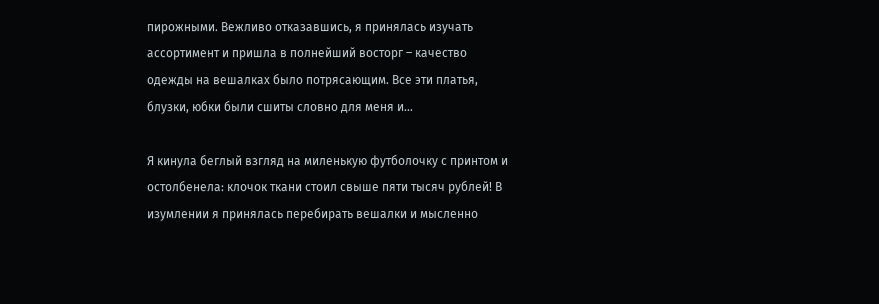пирожными. Вежливо отказавшись, я принялась изучать ассортимент и пришла в полнейший восторг – качество одежды на вешалках было потрясающим. Все эти платья, блузки, юбки были сшиты словно для меня и…

Я кинула беглый взгляд на миленькую футболочку с принтом и остолбенела: клочок ткани стоил свыше пяти тысяч рублей! В изумлении я принялась перебирать вешалки и мысленно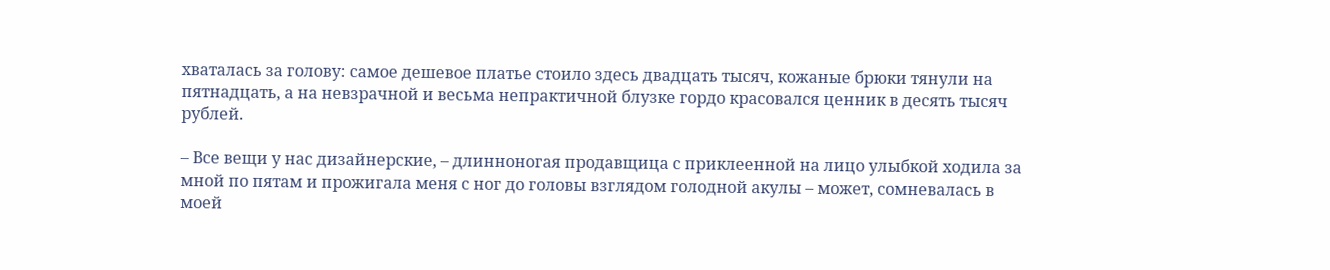хваталась за голову: самое дешевое платье стоило здесь двадцать тысяч, кожаные брюки тянули на пятнадцать, а на невзрачной и весьма непрактичной блузке гордо красовался ценник в десять тысяч рублей.

– Все вещи у нас дизайнерские, – длинноногая продавщица с приклеенной на лицо улыбкой ходила за мной по пятам и прожигала меня с ног до головы взглядом голодной акулы – может, сомневалась в моей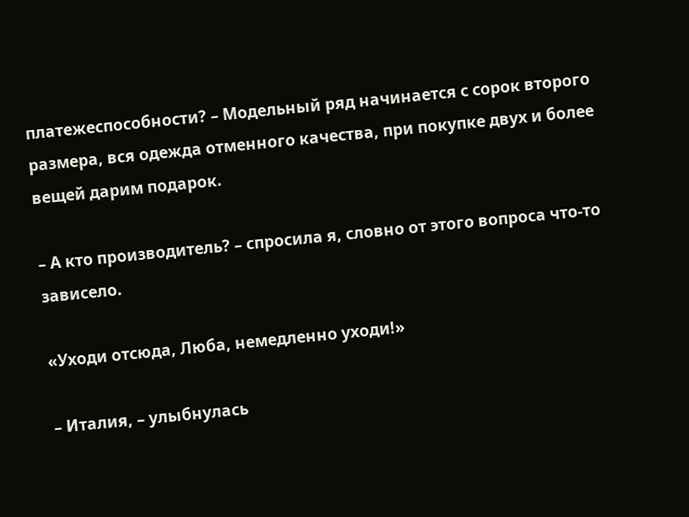платежеспособности? – Модельный ряд начинается с сорок второго размера, вся одежда отменного качества, при покупке двух и более вещей дарим подарок.

– А кто производитель? – спросила я, словно от этого вопроса что-то зависело.

«Уходи отсюда, Люба, немедленно уходи!»

– Италия, – улыбнулась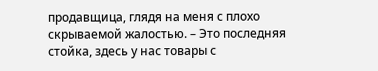продавщица, глядя на меня с плохо скрываемой жалостью. – Это последняя стойка, здесь у нас товары с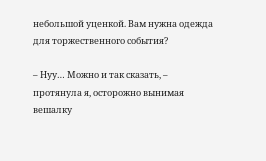небольшой уценкой. Вам нужна одежда для торжественного события?

– Нуу… Можно и так сказать, – протянула я, осторожно вынимая вешалку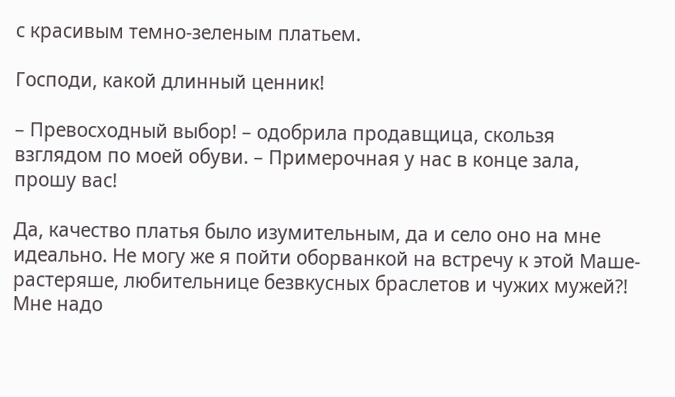с красивым темно-зеленым платьем.

Господи, какой длинный ценник!

– Превосходный выбор! – одобрила продавщица, скользя взглядом по моей обуви. – Примерочная у нас в конце зала, прошу вас!

Да, качество платья было изумительным, да и село оно на мне идеально. Не могу же я пойти оборванкой на встречу к этой Маше-растеряше, любительнице безвкусных браслетов и чужих мужей?! Мне надо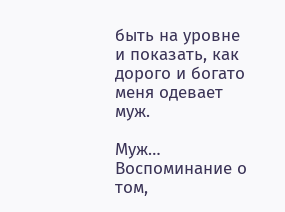быть на уровне и показать, как дорого и богато меня одевает муж.

Муж… Воспоминание о том,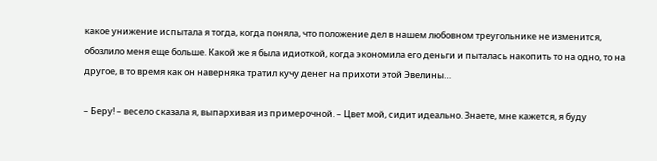какое унижение испытала я тогда, когда поняла, что положение дел в нашем любовном треугольнике не изменится, обозлило меня еще больше. Какой же я была идиоткой, когда экономила его деньги и пыталась накопить то на одно, то на другое, в то время как он наверняка тратил кучу денег на прихоти этой Эвелины…

– Беру! – весело сказала я, выпархивая из примерочной. – Цвет мой, сидит идеально. Знаете, мне кажется, я буду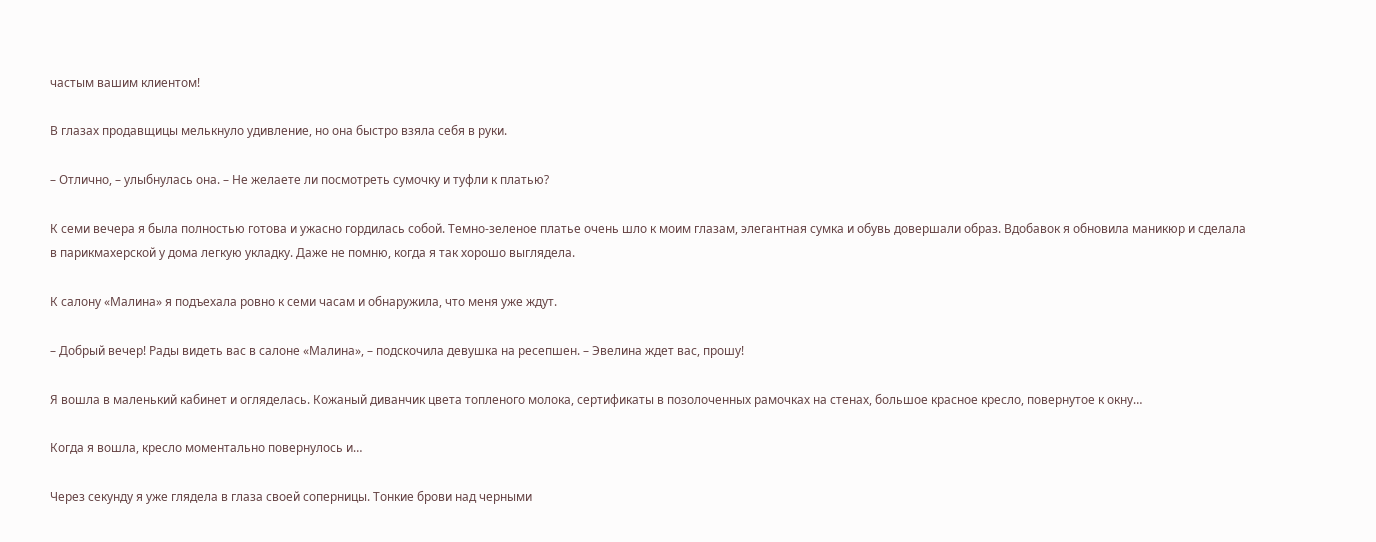частым вашим клиентом!

В глазах продавщицы мелькнуло удивление, но она быстро взяла себя в руки.

– Отлично, – улыбнулась она. – Не желаете ли посмотреть сумочку и туфли к платью?

К семи вечера я была полностью готова и ужасно гордилась собой. Темно-зеленое платье очень шло к моим глазам, элегантная сумка и обувь довершали образ. Вдобавок я обновила маникюр и сделала в парикмахерской у дома легкую укладку. Даже не помню, когда я так хорошо выглядела.

К салону «Малина» я подъехала ровно к семи часам и обнаружила, что меня уже ждут.

– Добрый вечер! Рады видеть вас в салоне «Малина», – подскочила девушка на ресепшен. – Эвелина ждет вас, прошу!

Я вошла в маленький кабинет и огляделась. Кожаный диванчик цвета топленого молока, сертификаты в позолоченных рамочках на стенах, большое красное кресло, повернутое к окну…

Когда я вошла, кресло моментально повернулось и…

Через секунду я уже глядела в глаза своей соперницы. Тонкие брови над черными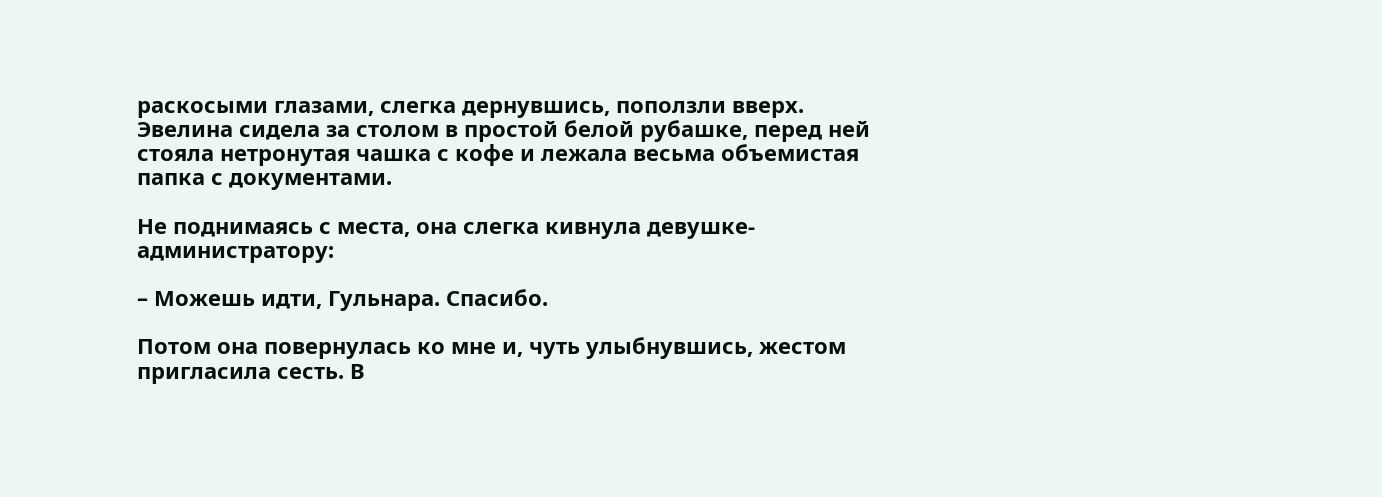раскосыми глазами, слегка дернувшись, поползли вверх. Эвелина сидела за столом в простой белой рубашке, перед ней стояла нетронутая чашка с кофе и лежала весьма объемистая папка с документами.

Не поднимаясь с места, она слегка кивнула девушке-администратору:

– Можешь идти, Гульнара. Спасибо.

Потом она повернулась ко мне и, чуть улыбнувшись, жестом пригласила сесть. В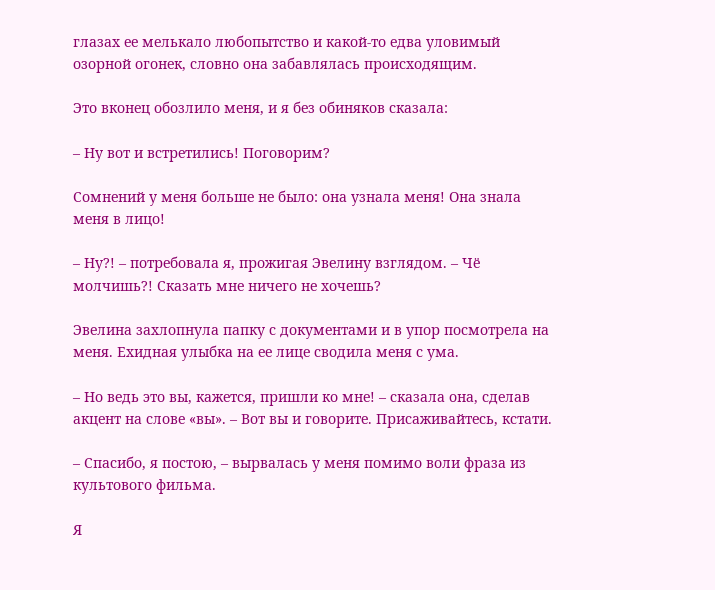глазах ее мелькало любопытство и какой-то едва уловимый озорной огонек, словно она забавлялась происходящим.

Это вконец обозлило меня, и я без обиняков сказала:

– Ну вот и встретились! Поговорим?

Сомнений у меня больше не было: она узнала меня! Она знала меня в лицо!

– Ну?! – потребовала я, прожигая Эвелину взглядом. – Чё молчишь?! Сказать мне ничего не хочешь?

Эвелина захлопнула папку с документами и в упор посмотрела на меня. Ехидная улыбка на ее лице сводила меня с ума.

– Но ведь это вы, кажется, пришли ко мне! – сказала она, сделав акцент на слове «вы». – Вот вы и говорите. Присаживайтесь, кстати.

– Спасибо, я постою, – вырвалась у меня помимо воли фраза из культового фильма.

Я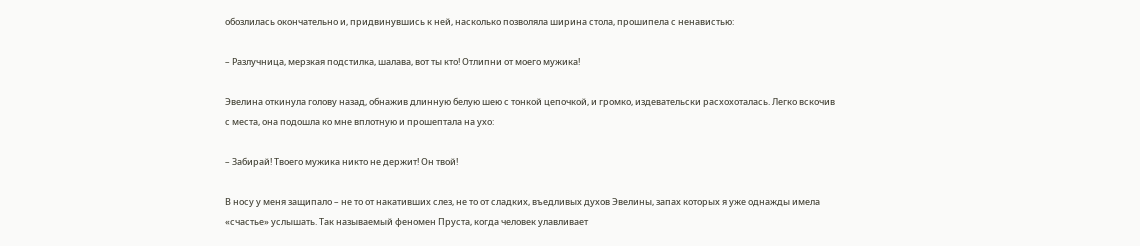обозлилась окончательно и, придвинувшись к ней, насколько позволяла ширина стола, прошипела с ненавистью:

– Разлучница, мерзкая подстилка, шалава, вот ты кто! Отлипни от моего мужика!

Эвелина откинула голову назад, обнажив длинную белую шею с тонкой цепочкой, и громко, издевательски расхохоталась. Легко вскочив с места, она подошла ко мне вплотную и прошептала на ухо:

– Забирай! Твоего мужика никто не держит! Он твой!

В носу у меня защипало – не то от накативших слез, не то от сладких, въедливых духов Эвелины, запах которых я уже однажды имела «счастье» услышать. Так называемый феномен Пруста, когда человек улавливает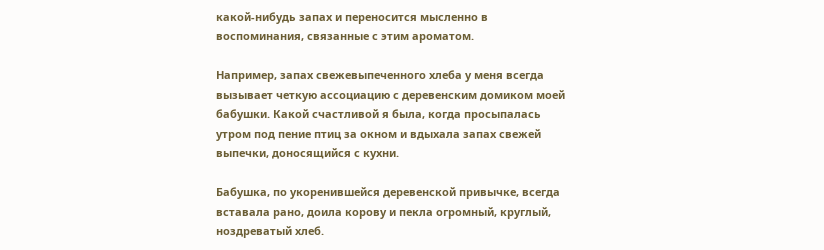какой-нибудь запах и переносится мысленно в воспоминания, связанные с этим ароматом.

Например, запах свежевыпеченного хлеба у меня всегда вызывает четкую ассоциацию с деревенским домиком моей бабушки. Какой счастливой я была, когда просыпалась утром под пение птиц за окном и вдыхала запах свежей выпечки, доносящийся с кухни.

Бабушка, по укоренившейся деревенской привычке, всегда вставала рано, доила корову и пекла огромный, круглый, ноздреватый хлеб.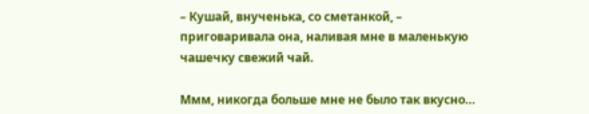– Кушай, внученька, со сметанкой, – приговаривала она, наливая мне в маленькую чашечку свежий чай.

Ммм, никогда больше мне не было так вкусно…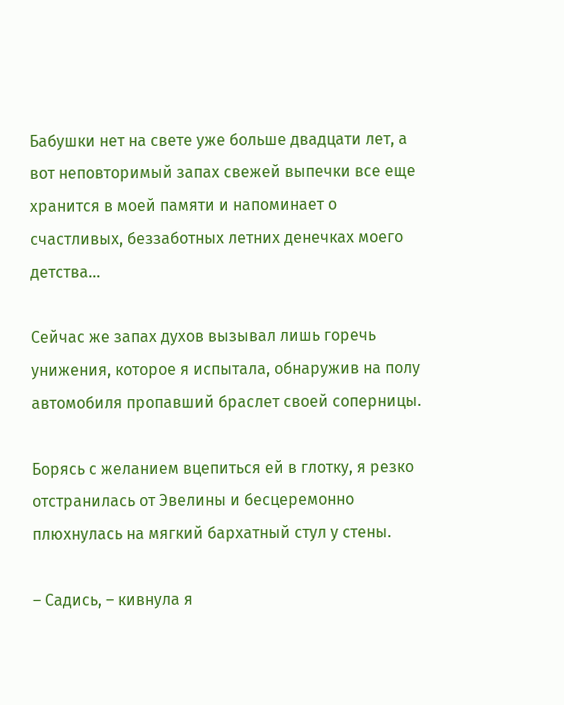Бабушки нет на свете уже больше двадцати лет, а вот неповторимый запах свежей выпечки все еще хранится в моей памяти и напоминает о счастливых, беззаботных летних денечках моего детства…

Сейчас же запах духов вызывал лишь горечь унижения, которое я испытала, обнаружив на полу автомобиля пропавший браслет своей соперницы.

Борясь с желанием вцепиться ей в глотку, я резко отстранилась от Эвелины и бесцеремонно плюхнулась на мягкий бархатный стул у стены.

– Садись, – кивнула я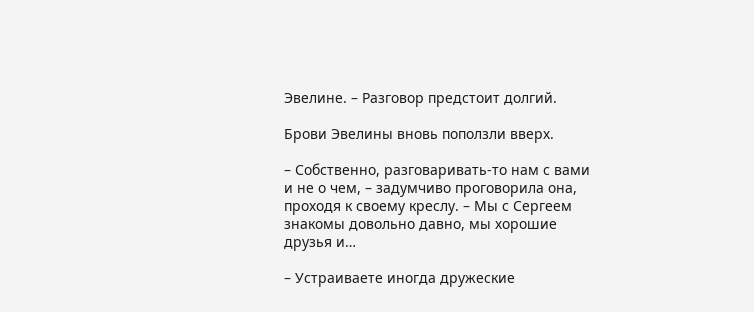Эвелине. – Разговор предстоит долгий.

Брови Эвелины вновь поползли вверх.

– Собственно, разговаривать-то нам с вами и не о чем, – задумчиво проговорила она, проходя к своему креслу. – Мы с Сергеем знакомы довольно давно, мы хорошие друзья и…

– Устраиваете иногда дружеские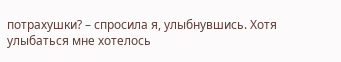потрахушки? – спросила я, улыбнувшись. Хотя улыбаться мне хотелось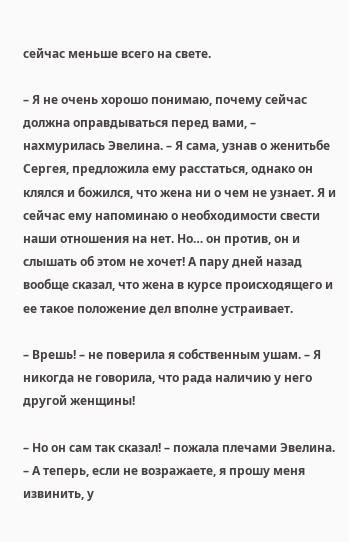сейчас меньше всего на свете.

– Я не очень хорошо понимаю, почему сейчас должна оправдываться перед вами, – нахмурилась Эвелина. – Я сама, узнав о женитьбе Сергея, предложила ему расстаться, однако он клялся и божился, что жена ни о чем не узнает. Я и сейчас ему напоминаю о необходимости свести наши отношения на нет. Но… он против, он и слышать об этом не хочет! А пару дней назад вообще сказал, что жена в курсе происходящего и ее такое положение дел вполне устраивает.

– Врешь! – не поверила я собственным ушам. – Я никогда не говорила, что рада наличию у него другой женщины!

– Но он сам так сказал! – пожала плечами Эвелина. – А теперь, если не возражаете, я прошу меня извинить, у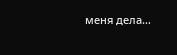меня дела…